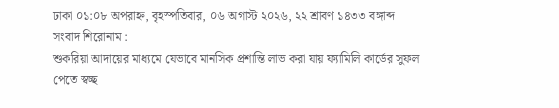ঢাকা ০১:০৮ অপরাহ্ন, বৃহস্পতিবার, ০৬ অগাস্ট ২০২৬, ২২ শ্রাবণ ১৪৩৩ বঙ্গাব্দ
সংবাদ শিরোনাম :
শুকরিয়া আদায়ের মাধ্যমে যেভাবে মানসিক প্রশান্তি লাভ করা যায় ফ্যামিলি কার্ডের সুফল পেতে স্বচ্ছ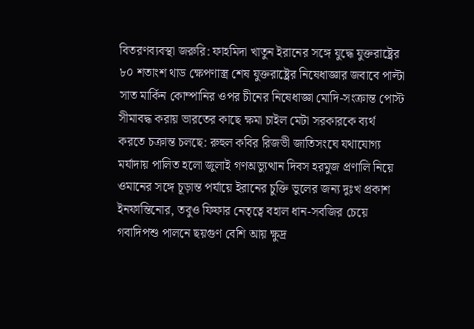বিতরণব্যবস্থা জরুরি: ফাহমিদা খাতুন ইরানের সঙ্গে যুদ্ধে যুক্তরাষ্ট্রের ৮০ শতাংশ থাড ক্ষেপণাস্ত্র শেষ যুক্তরাষ্ট্রের নিষেধাজ্ঞার জবাবে পাল্টা সাত মার্কিন কোম্পানির ওপর চীনের নিষেধাজ্ঞা মোদি-সংক্রান্ত পোস্ট সীমাবদ্ধ করায় ভারতের কাছে ক্ষমা চাইল মেটা সরকারকে ব্যর্থ করতে চক্রান্ত চলছে: রুহুল কবির রিজভী জাতিসংঘে যথাযোগ্য মর্যাদায় পালিত হলো জুলাই গণঅভ্যুত্থান দিবস হরমুজ প্রণালি নিয়ে ওমানের সঙ্গে চূড়ান্ত পর্যায়ে ইরানের চুক্তি ভুলের জন্য দুঃখ প্রকাশ ইনফান্তিনোর, তবুও ফিফার নেতৃত্বে বহাল ধান-সবজির চেয়ে গবাদিপশু পালনে ছয়গুণ বেশি আয় ক্ষুদ্র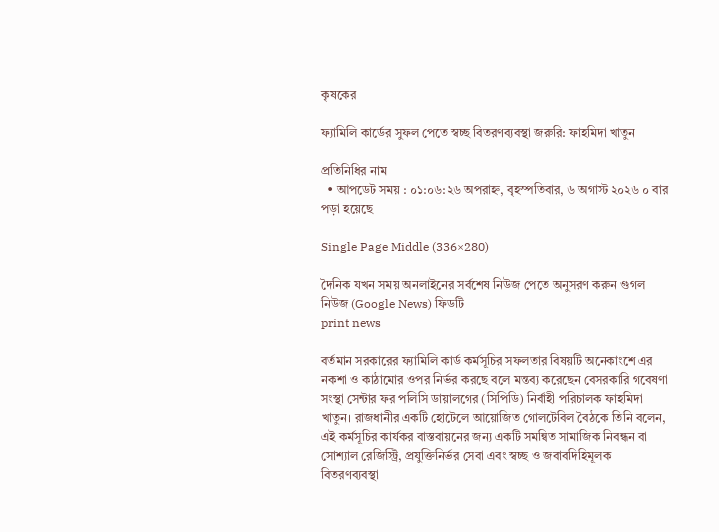কৃষকের

ফ্যামিলি কার্ডের সুফল পেতে স্বচ্ছ বিতরণব্যবস্থা জরুরি: ফাহমিদা খাতুন

প্রতিনিধির নাম
  • আপডেট সময় : ০১:০৬:২৬ অপরাহ্ন, বৃহস্পতিবার, ৬ অগাস্ট ২০২৬ ০ বার পড়া হয়েছে

Single Page Middle (336×280)

দৈনিক যখন সময় অনলাইনের সর্বশেষ নিউজ পেতে অনুসরণ করুন গুগল নিউজ (Google News) ফিডটি
print news

বর্তমান সরকারের ফ্যামিলি কার্ড কর্মসূচির সফলতার বিষয়টি অনেকাংশে এর নকশা ও কাঠামোর ওপর নির্ভর করছে বলে মন্তব্য করেছেন বেসরকারি গবেষণা সংস্থা সেন্টার ফর পলিসি ডায়ালগের (সিপিডি) নির্বাহী পরিচালক ফাহমিদা খাতুন। রাজধানীর একটি হোটেলে আয়োজিত গোলটেবিল বৈঠকে তিনি বলেন, এই কর্মসূচির কার্যকর বাস্তবায়নের জন্য একটি সমন্বিত সামাজিক নিবন্ধন বা সোশ্যাল রেজিস্ট্রি, প্রযুক্তিনির্ভর সেবা এবং স্বচ্ছ ও জবাবদিহিমূলক বিতরণব্যবস্থা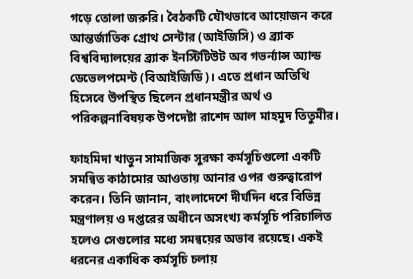গড়ে তোলা জরুরি। বৈঠকটি যৌথভাবে আয়োজন করে আন্তর্জাতিক গ্রোথ সেন্টার (আইজিসি) ও ব্র্যাক বিশ্ববিদ্যালয়ের ব্র্যাক ইনস্টিটিউট অব গভর্ন্যান্স অ্যান্ড ডেভেলপমেন্ট (বিআইজিডি)। এতে প্রধান অতিথি হিসেবে উপস্থিত ছিলেন প্রধানমন্ত্রীর অর্থ ও পরিকল্পনাবিষয়ক উপদেষ্টা রাশেদ আল মাহমুদ তিতুমীর।

ফাহমিদা খাতুন সামাজিক সুরক্ষা কর্মসূচিগুলো একটি সমন্বিত কাঠামোর আওতায় আনার ওপর গুরুত্বারোপ করেন। তিনি জানান, বাংলাদেশে দীর্ঘদিন ধরে বিভিন্ন মন্ত্রণালয় ও দপ্তরের অধীনে অসংখ্য কর্মসূচি পরিচালিত হলেও সেগুলোর মধ্যে সমন্বয়ের অভাব রয়েছে। একই ধরনের একাধিক কর্মসূচি চলায়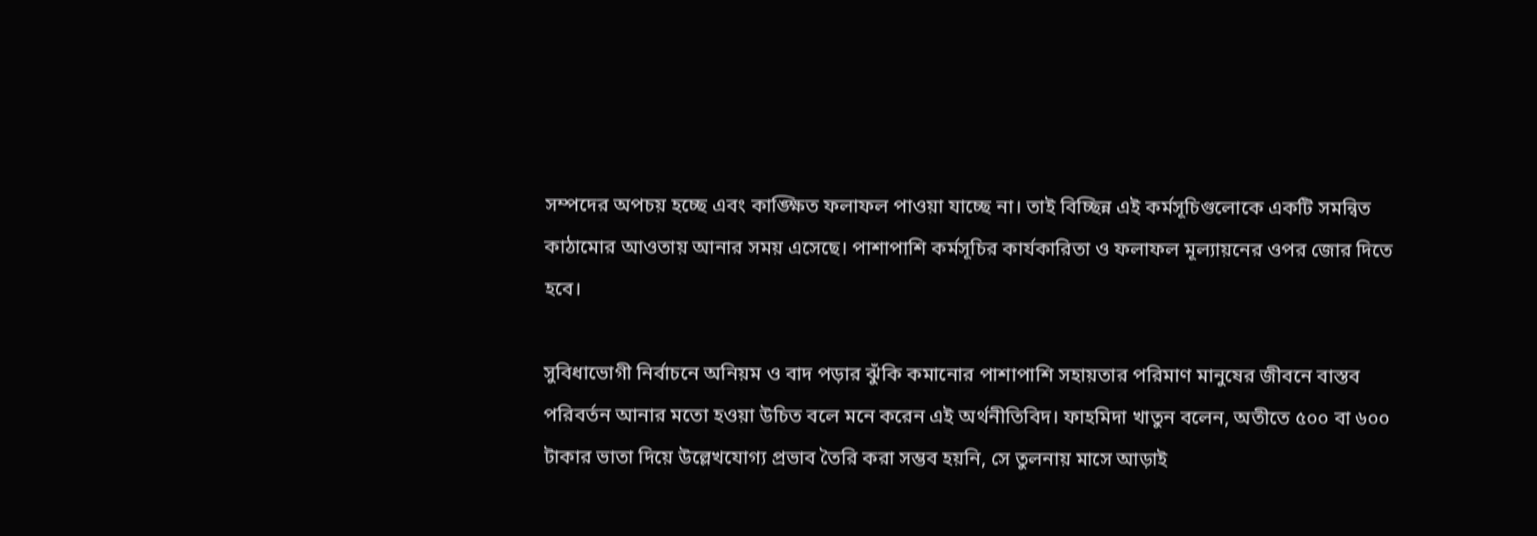সম্পদের অপচয় হচ্ছে এবং কাঙ্ক্ষিত ফলাফল পাওয়া যাচ্ছে না। তাই বিচ্ছিন্ন এই কর্মসূচিগুলোকে একটি সমন্বিত কাঠামোর আওতায় আনার সময় এসেছে। পাশাপাশি কর্মসূচির কার্যকারিতা ও ফলাফল মূল্যায়নের ওপর জোর দিতে হবে।

সুবিধাভোগী নির্বাচনে অনিয়ম ও বাদ পড়ার ঝুঁকি কমানোর পাশাপাশি সহায়তার পরিমাণ মানুষের জীবনে বাস্তব পরিবর্তন আনার মতো হওয়া উচিত বলে মনে করেন এই অর্থনীতিবিদ। ফাহমিদা খাতুন বলেন, অতীতে ৫০০ বা ৬০০ টাকার ভাতা দিয়ে উল্লেখযোগ্য প্রভাব তৈরি করা সম্ভব হয়নি, সে তুলনায় মাসে আড়াই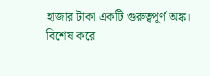হাজার টাকা একটি গুরুত্বপূর্ণ অঙ্ক। বিশেষ করে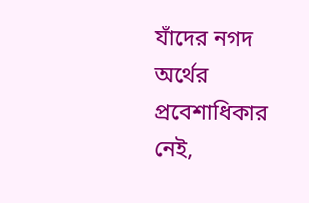যাঁদের নগদ অর্থের প্রবেশাধিকার নেই,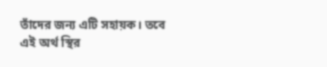তাঁদের জন্য এটি সহায়ক। তবে এই অর্থ স্থির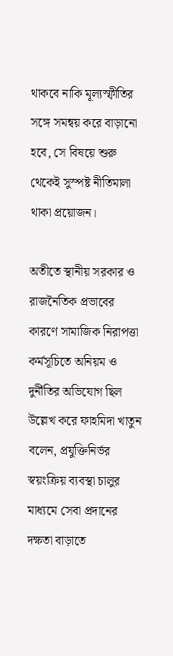থাকবে নাকি মূল্যস্ফীতির সঙ্গে সমন্বয় করে বাড়ানো হবে, সে বিষয়ে শুরু থেকেই সুস্পষ্ট নীতিমালা থাকা প্রয়োজন।

অতীতে স্থানীয় সরকার ও রাজনৈতিক প্রভাবের কারণে সামাজিক নিরাপত্তা কর্মসূচিতে অনিয়ম ও দুর্নীতির অভিযোগ ছিল উল্লেখ করে ফাহমিদা খাতুন বলেন, প্রযুক্তিনির্ভর স্বয়ংক্রিয় ব্যবস্থা চালুর মাধ্যমে সেবা প্রদানের দক্ষতা বাড়াতে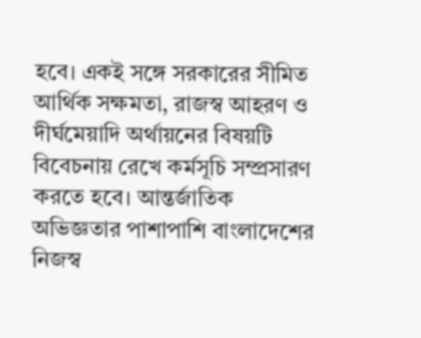হবে। একই সঙ্গে সরকারের সীমিত আর্থিক সক্ষমতা, রাজস্ব আহরণ ও দীর্ঘমেয়াদি অর্থায়নের বিষয়টি বিবেচনায় রেখে কর্মসূচি সম্প্রসারণ করতে হবে। আন্তর্জাতিক অভিজ্ঞতার পাশাপাশি বাংলাদেশের নিজস্ব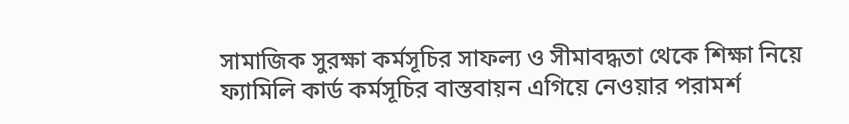সামাজিক সুরক্ষা কর্মসূচির সাফল্য ও সীমাবদ্ধতা থেকে শিক্ষা নিয়ে ফ্যামিলি কার্ড কর্মসূচির বাস্তবায়ন এগিয়ে নেওয়ার পরামর্শ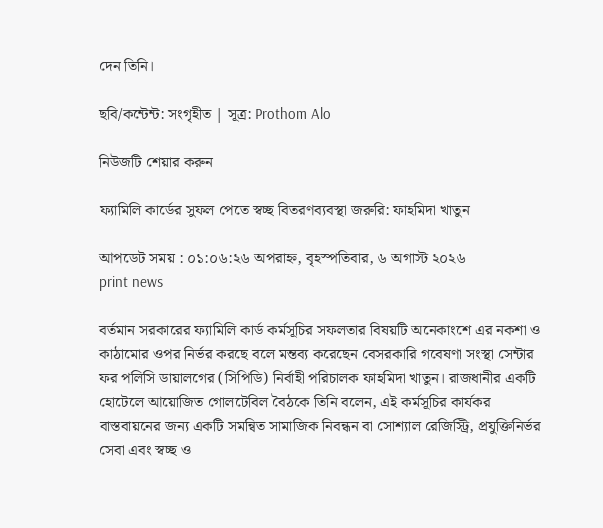দেন তিনি।

ছবি/কন্টেন্ট: সংগৃহীত | সূত্র: Prothom Alo

নিউজটি শেয়ার করুন

ফ্যামিলি কার্ডের সুফল পেতে স্বচ্ছ বিতরণব্যবস্থা জরুরি: ফাহমিদা খাতুন

আপডেট সময় : ০১:০৬:২৬ অপরাহ্ন, বৃহস্পতিবার, ৬ অগাস্ট ২০২৬
print news

বর্তমান সরকারের ফ্যামিলি কার্ড কর্মসূচির সফলতার বিষয়টি অনেকাংশে এর নকশা ও কাঠামোর ওপর নির্ভর করছে বলে মন্তব্য করেছেন বেসরকারি গবেষণা সংস্থা সেন্টার ফর পলিসি ডায়ালগের (সিপিডি) নির্বাহী পরিচালক ফাহমিদা খাতুন। রাজধানীর একটি হোটেলে আয়োজিত গোলটেবিল বৈঠকে তিনি বলেন, এই কর্মসূচির কার্যকর বাস্তবায়নের জন্য একটি সমন্বিত সামাজিক নিবন্ধন বা সোশ্যাল রেজিস্ট্রি, প্রযুক্তিনির্ভর সেবা এবং স্বচ্ছ ও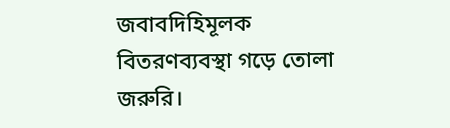জবাবদিহিমূলক বিতরণব্যবস্থা গড়ে তোলা জরুরি।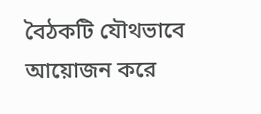বৈঠকটি যৌথভাবে আয়োজন করে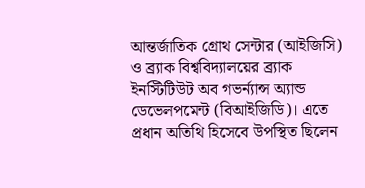আন্তর্জাতিক গ্রোথ সেন্টার (আইজিসি) ও ব্র্যাক বিশ্ববিদ্যালয়ের ব্র্যাক ইনস্টিটিউট অব গভর্ন্যান্স অ্যান্ড ডেভেলপমেন্ট (বিআইজিডি)। এতে প্রধান অতিথি হিসেবে উপস্থিত ছিলেন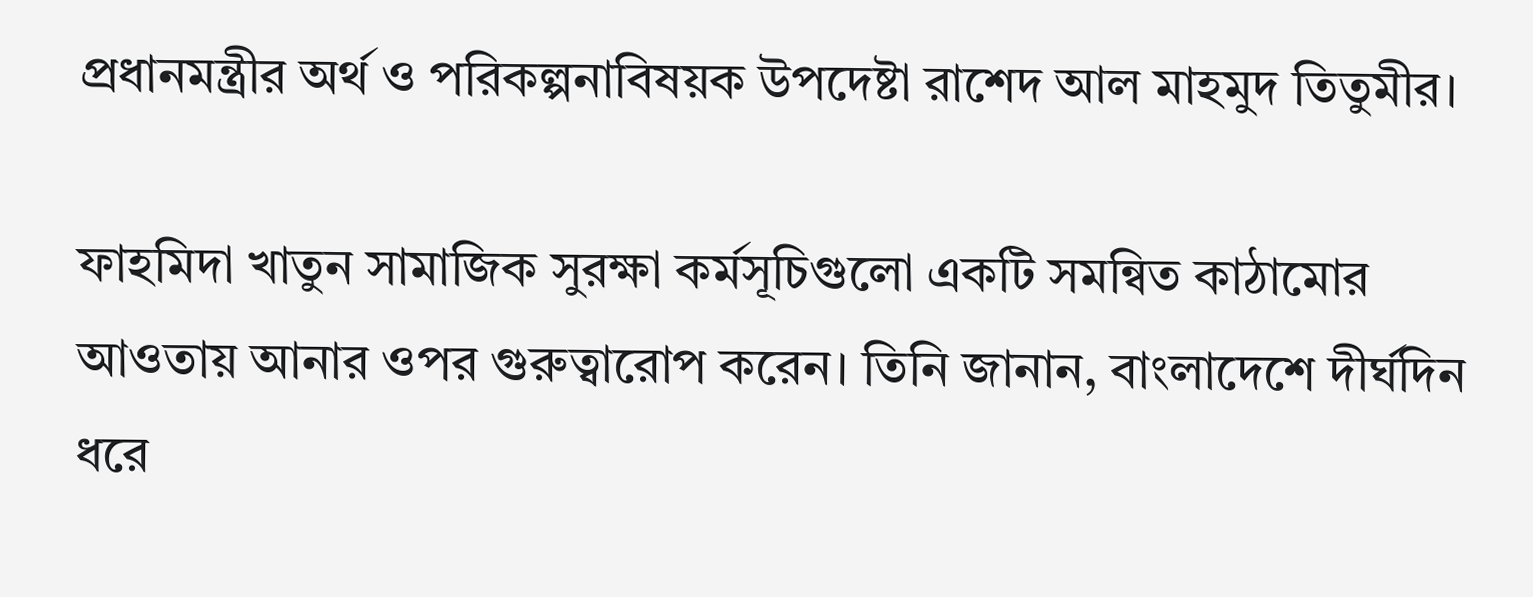প্রধানমন্ত্রীর অর্থ ও পরিকল্পনাবিষয়ক উপদেষ্টা রাশেদ আল মাহমুদ তিতুমীর।

ফাহমিদা খাতুন সামাজিক সুরক্ষা কর্মসূচিগুলো একটি সমন্বিত কাঠামোর আওতায় আনার ওপর গুরুত্বারোপ করেন। তিনি জানান, বাংলাদেশে দীর্ঘদিন ধরে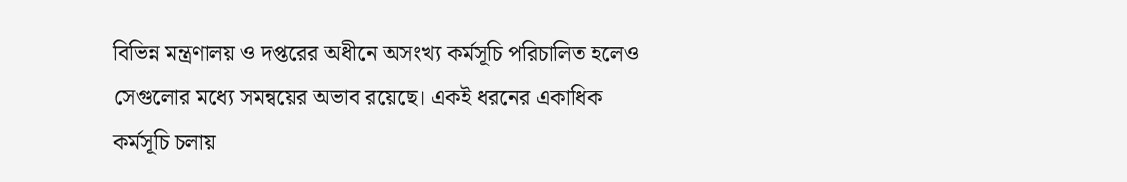বিভিন্ন মন্ত্রণালয় ও দপ্তরের অধীনে অসংখ্য কর্মসূচি পরিচালিত হলেও সেগুলোর মধ্যে সমন্বয়ের অভাব রয়েছে। একই ধরনের একাধিক কর্মসূচি চলায়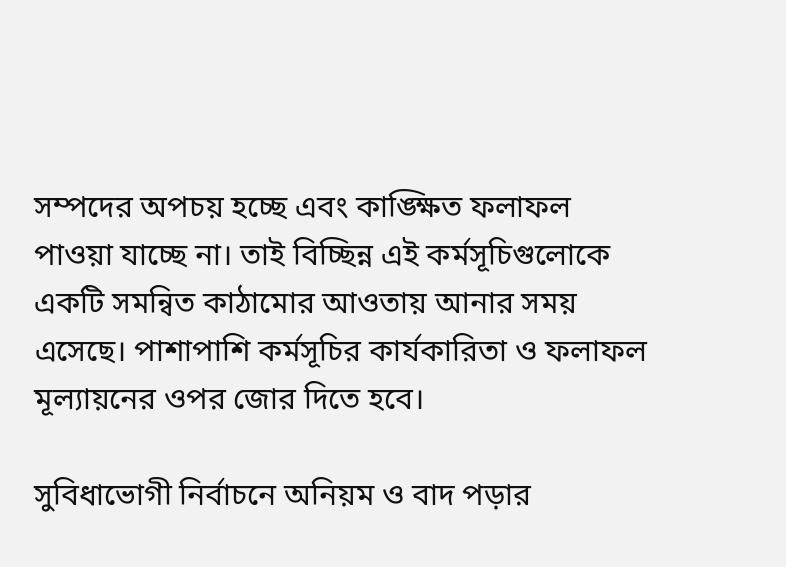সম্পদের অপচয় হচ্ছে এবং কাঙ্ক্ষিত ফলাফল পাওয়া যাচ্ছে না। তাই বিচ্ছিন্ন এই কর্মসূচিগুলোকে একটি সমন্বিত কাঠামোর আওতায় আনার সময় এসেছে। পাশাপাশি কর্মসূচির কার্যকারিতা ও ফলাফল মূল্যায়নের ওপর জোর দিতে হবে।

সুবিধাভোগী নির্বাচনে অনিয়ম ও বাদ পড়ার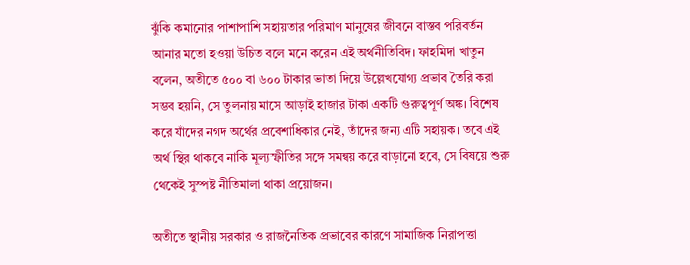ঝুঁকি কমানোর পাশাপাশি সহায়তার পরিমাণ মানুষের জীবনে বাস্তব পরিবর্তন আনার মতো হওয়া উচিত বলে মনে করেন এই অর্থনীতিবিদ। ফাহমিদা খাতুন বলেন, অতীতে ৫০০ বা ৬০০ টাকার ভাতা দিয়ে উল্লেখযোগ্য প্রভাব তৈরি করা সম্ভব হয়নি, সে তুলনায় মাসে আড়াই হাজার টাকা একটি গুরুত্বপূর্ণ অঙ্ক। বিশেষ করে যাঁদের নগদ অর্থের প্রবেশাধিকার নেই, তাঁদের জন্য এটি সহায়ক। তবে এই অর্থ স্থির থাকবে নাকি মূল্যস্ফীতির সঙ্গে সমন্বয় করে বাড়ানো হবে, সে বিষয়ে শুরু থেকেই সুস্পষ্ট নীতিমালা থাকা প্রয়োজন।

অতীতে স্থানীয় সরকার ও রাজনৈতিক প্রভাবের কারণে সামাজিক নিরাপত্তা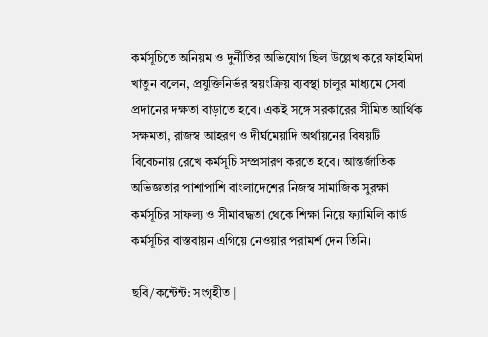কর্মসূচিতে অনিয়ম ও দুর্নীতির অভিযোগ ছিল উল্লেখ করে ফাহমিদা খাতুন বলেন, প্রযুক্তিনির্ভর স্বয়ংক্রিয় ব্যবস্থা চালুর মাধ্যমে সেবা প্রদানের দক্ষতা বাড়াতে হবে। একই সঙ্গে সরকারের সীমিত আর্থিক সক্ষমতা, রাজস্ব আহরণ ও দীর্ঘমেয়াদি অর্থায়নের বিষয়টি বিবেচনায় রেখে কর্মসূচি সম্প্রসারণ করতে হবে। আন্তর্জাতিক অভিজ্ঞতার পাশাপাশি বাংলাদেশের নিজস্ব সামাজিক সুরক্ষা কর্মসূচির সাফল্য ও সীমাবদ্ধতা থেকে শিক্ষা নিয়ে ফ্যামিলি কার্ড কর্মসূচির বাস্তবায়ন এগিয়ে নেওয়ার পরামর্শ দেন তিনি।

ছবি/কন্টেন্ট: সংগৃহীত |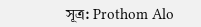সূত্র: Prothom Alo